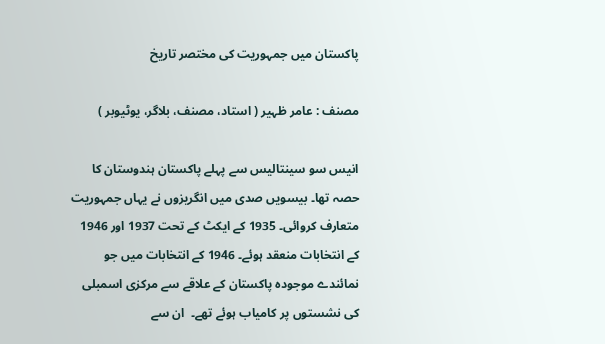پاکستان میں جمہوریت کی مختصر تاریخ

مصنف : عامر ظہیر ( استاد، مصنف، بلاگر، یوٹیوبر )

انیس سو سینتالیس سے پہلے پاکستان ہندوستان کا حصہ تھا۔ بیسویں صدی میں انگریزوں نے یہاں جمہوریت متعارف کروائی۔ 1935 کے ایکٹ کے تحت 1937 اور 1946 کے انتخابات منعقد ہوئے۔ 1946 کے انتخابات میں جو نمائندے موجودہ پاکستان کے علاقے سے مرکزی اسمبلی کی نشستوں پر کامیاب ہوئے تھے۔  ان سے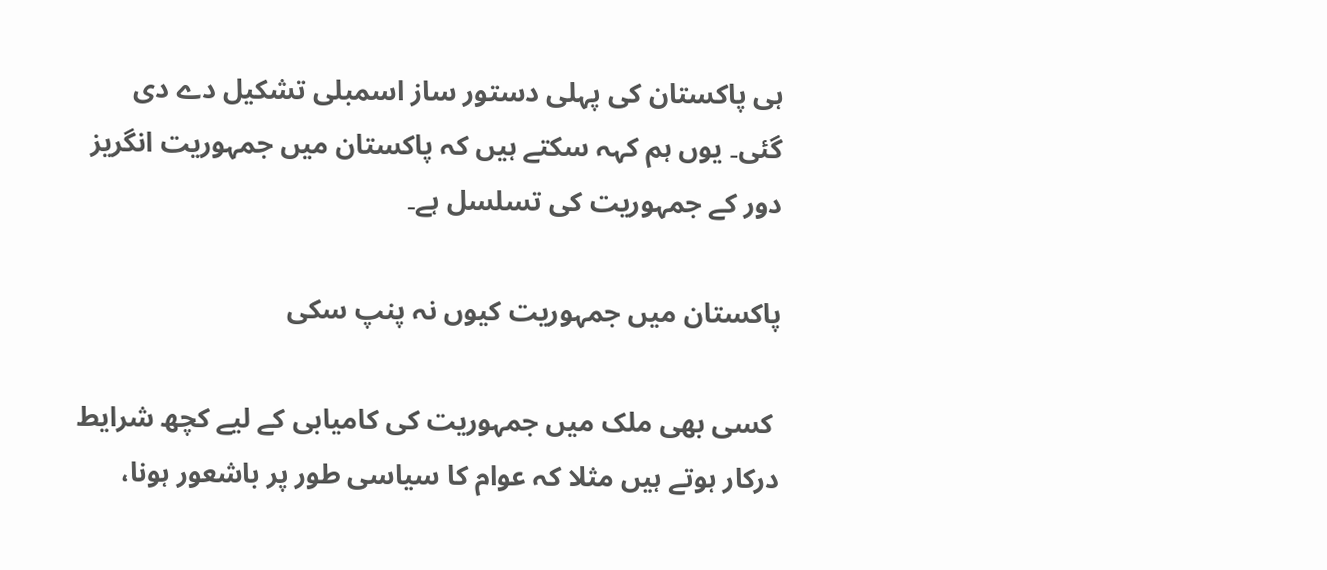ہی پاکستان کی پہلی دستور ساز اسمبلی تشکیل دے دی گئی۔ یوں ہم کہہ سکتے ہیں کہ پاکستان میں جمہوریت انگریز دور کے جمہوریت کی تسلسل ہے۔

پاکستان میں جمہوریت کیوں نہ پنپ سکی

 کسی بھی ملک میں جمہوریت کی کامیابی کے لیے کچھ شرایط درکار ہوتے ہیں مثلا کہ عوام کا سیاسی طور پر باشعور ہونا،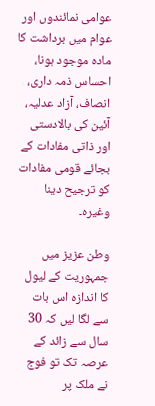عوامی نمائندوں اور عوام میں برداشت کا مادہ موجود ہونا، احساس ذمہ داری، انصاف، آزاد عدلیہ، آئین کی بالادستی اور ذاتی مفادات کے بجائے قومی مفادات کو ترجیح دینا وغیرہ۔

وطن عزیز میں جمہوریت کے لیول کا اندازہ اس بات سے لگا لیں کہ 30 سال سے زائد کے عرصہ تک تو فوج نے ملک پر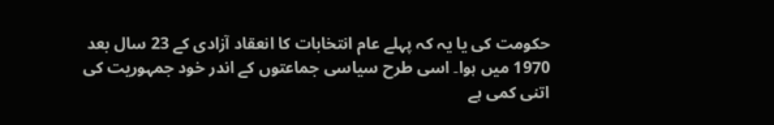حکومت کی یا یہ کہ پہلے عام انتخابات کا انعقاد آزادی کے 23 سال بعد 1970 میں ہوا۔ اسی طرح سیاسی جماعتوں کے اندر خود جمہوریت کی اتنی کمی ہے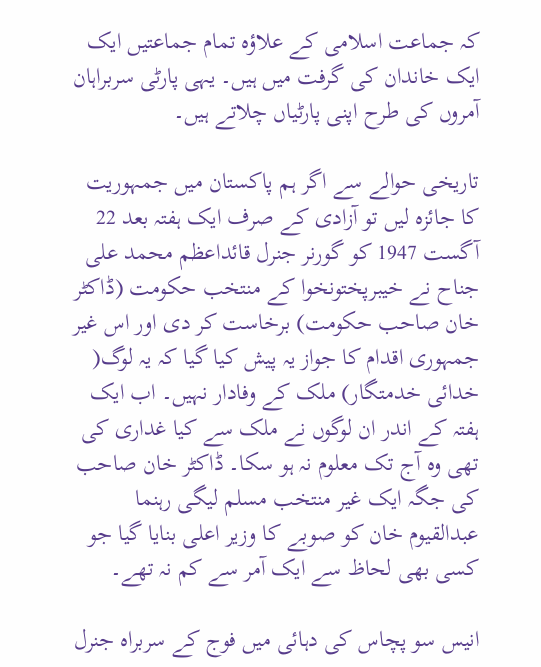کہ جماعت اسلامی کے علاؤہ تمام جماعتیں ایک ایک خاندان کی گرفت میں ہیں۔ یہی پارٹی سربراہان آمروں کی طرح اپنی پارٹیاں چلاتے ہیں۔

تاریخی حوالے سے اگر ہم پاکستان میں جمہوریت کا جائزہ لیں تو آزادی کے صرف ایک ہفتہ بعد 22 آگست 1947 کو گورنر جنرل قائداعظم محمد علی جناح نے خیبرپختونخوا کے منتخب حکومت (ڈاکٹر خان صاحب حکومت) برخاست کر دی اور اس غیر جمہوری اقدام کا جواز یہ پیش کیا گیا کہ یہ لوگ( خدائی خدمتگار) ملک کے وفادار نہیں۔ اب ایک ہفتہ کے اندر ان لوگوں نے ملک سے کیا غداری کی تھی وہ آج تک معلوم نہ ہو سکا۔ ڈاکٹر خان صاحب کی جگہ ایک غیر منتخب مسلم لیگی رہنما عبدالقیوم خان کو صوبے کا وزیر اعلی بنایا گیا جو کسی بھی لحاظ سے ایک آمر سے کم نہ تھے۔

انیس سو پچاس کی دہائی میں فوج کے سربراہ جنرل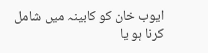ایوب خان کو کابینہ میں شامل کرنا ہو یا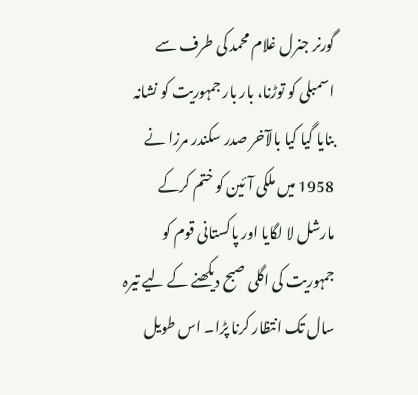گورنر جنرل غلام محمد کی طرف سے اسمبلی کو توڑنا، بار بار جمہوریت کو نشانہ بنایا گیا کیا بالآخر صدر سکندر مرزا نے 1958 میں ملکی آئین کو ختم کرکے مارشل لا لگایا اور پاکستانی قوم کو جمہوریت کی اگلی صبح دیکھنے کے لیے تیرہ سال تک انتظار کرنا پڑا۔ اس طویل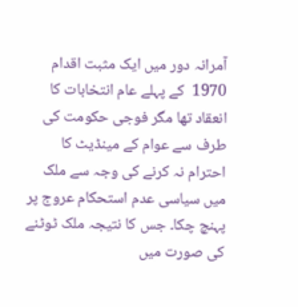آمرانہ دور میں ایک مثبت اقدام 1970  کے پہلے عام انتخابات کا انعقاد تھا مگر فوجی حکومت کی طرف سے عوام کے مینڈیٹ کا احترام نہ کرنے کی وجہ سے ملک میں سیاسی عدم استحکام عروج پر پہنچ چکا۔ جس کا نتیجہ ملک ٹوٹنے کی صورت میں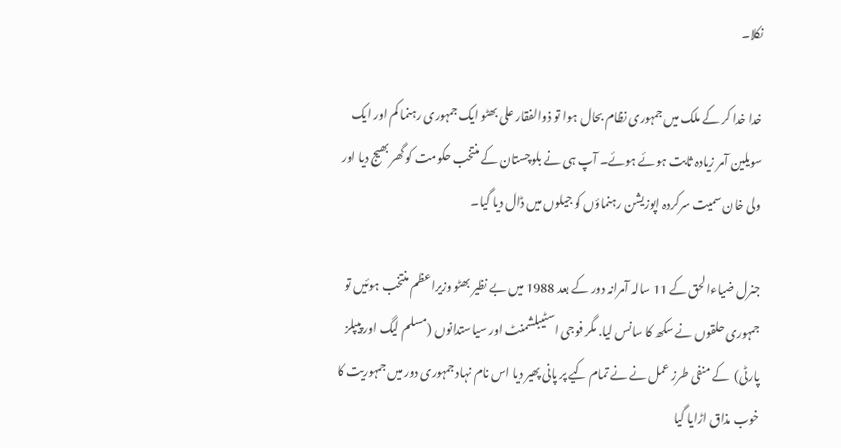نکلا۔

خدا خدا کر کے ملک میں جمہوری نظام بحال ہوا تو ذوالفقار علی بھٹو ایک جمہوری رہنما کم اور ایک سویلین آمر زیادہ ثابت ہوئے ہوئے۔ آپ ہی نے بلوچستان کے منتخب حکومت کو گھر بھیج دیا اور ولی خان سمیت سرکردہ اپوزیشن رہنماؤں کو جیلوں میں ڈال دیا گیا۔

جنرل ضیاءالحق کے 11 سالہ آمرانہ دور کے بعد 1988 میں بے نظیر بھٹو وزیراعظم منتخب ہوئیں تو جمہوری حلقوں نے سکھ کا سانس لیا. مگر فوجی اسٹیبلشمنٹ اور سیاستدانوں (مسلم لیگ اور پیپلز پارٹی)  کے منفی طرز عمل نے نے تمام کیے پر پانی پھیر دیا اس نام نہاد جمہوری دور میں جمہوریت کا خوب مذاق اڑایا گیا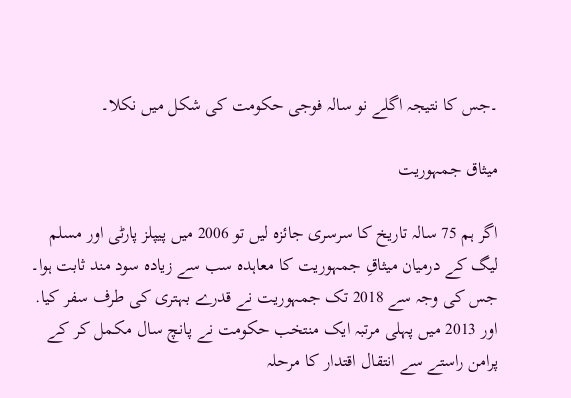۔جس کا نتیجہ اگلے نو سالہ فوجی حکومت کی شکل میں نکلا۔

میثاق جمہوریت

اگر ہم 75 سالہ تاریخ کا سرسری جائزہ لیں تو 2006 میں پیپلز پارٹی اور مسلم لیگ کے درمیان میثاقِ جمہوریت کا معاہدہ سب سے زیادہ سود مند ثابت ہوا۔ جس کی وجہ سے 2018 تک جمہوریت نے قدرے بہتری کی طرف سفر کیا. اور 2013 میں پہلی مرتبہ ایک منتخب حکومت نے پانچ سال مکمل کر کے پرامن راستے سے انتقال اقتدار کا مرحلہ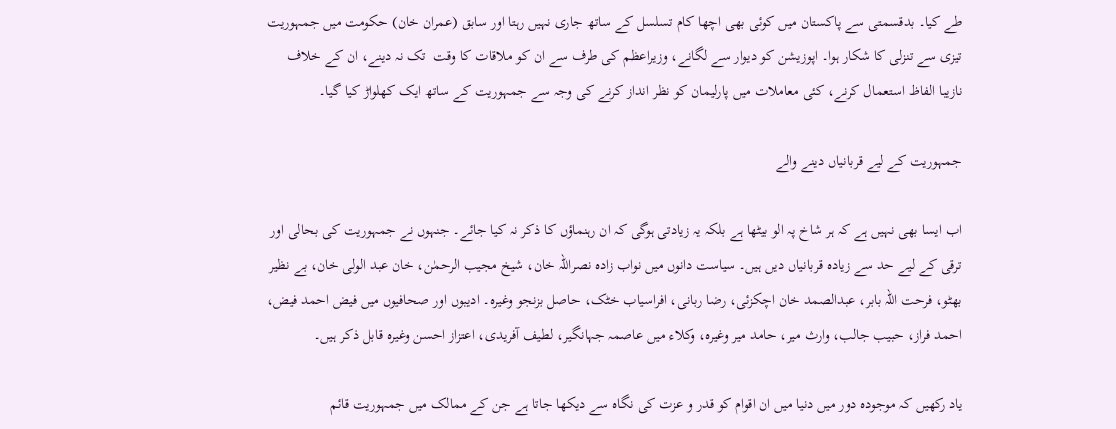طے کیا۔ بدقسمتی سے پاکستان میں کوئی بھی اچھا کام تسلسل کے ساتھ جاری نہیں رہتا اور سابق (عمران خان) حکومت میں جمہوریت تیزی سے تنزلی کا شکار ہوا۔ اپوزیشن کو دیوار سے لگانے، وزیراعظم کی طرف سے ان کو ملاقات کا وقت  تک نہ دینے، ان کے خلاف نازیبا الفاظ استعمال کرنے، کئی معاملات میں پارلیمان کو نظر انداز کرنے کی وجہ سے جمہوریت کے ساتھ ایک کھلواڑ کیا گیا۔

جمہوریت کے لیے قربانیاں دینے والے

اب ایسا بھی نہیں ہے کہ ہر شاخ پہ الو بیٹھا ہے بلکہ یہ زیادتی ہوگی کہ ان رہنماؤں کا ذکر نہ کیا جائے۔ جنہوں نے جمہوریت کی بحالی اور ترقی کے لیے حد سے زیادہ قربانیاں دیں ہیں۔ سیاست دانوں میں نواب زادہ نصراللہ خان، شیخ مجیب الرحمٰن، خان عبد الولی خان، بے نظیر بھٹو، فرحت اللہ بابر، عبدالصمد خان اچکزئی، رضا ربانی، افراسیاب خٹک، حاصل بزنجو وغیرہ۔ ادیبوں اور صحافیوں میں فیض احمد فیض، احمد فراز، حبیب جالب، وارث میر، حامد میر وغیرہ، وکلاء میں عاصمہ جہانگیر، لطیف آفریدی، اعتزاز احسن وغیرہ قابل ذکر ہیں۔

یاد رکھیں کہ موجودہ دور میں دنیا میں ان اقوام کو قدر و عزت کی نگاہ سے دیکھا جاتا ہے جن کے ممالک میں جمہوریت قائم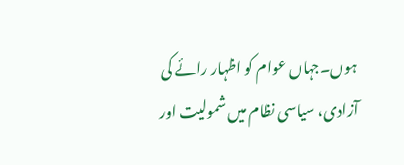ہوں۔جہاں عوام کو اظہار رائے کی آزادی، سیاسی نظام میں شمولیت اور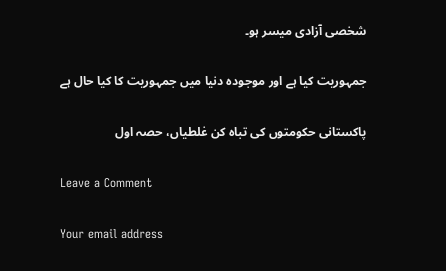شخصی آزادی میسر ہو۔

جمہوریت کیا ہے اور موجودہ دنیا میں جمہوریت کا کیا حال ہے

پاکستانی حکومتوں کی تباہ کن غلطیاں، حصہ اول

Leave a Comment

Your email address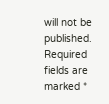will not be published. Required fields are marked *